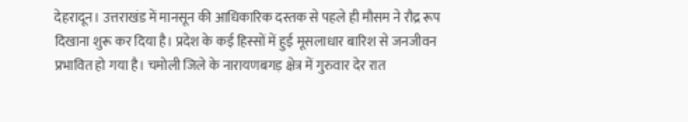देहरादून। उत्तराखंड में मानसून की आधिकारिक दस्तक से पहले ही मौसम ने रौद्र रूप दिखाना शुरू कर दिया है। प्रदेश के कई हिस्सों में हुई मूसलाधार बारिश से जनजीवन प्रभावित हो गया है। चमोली जिले के नारायणबगड़ क्षेत्र में गुरुवार देर रात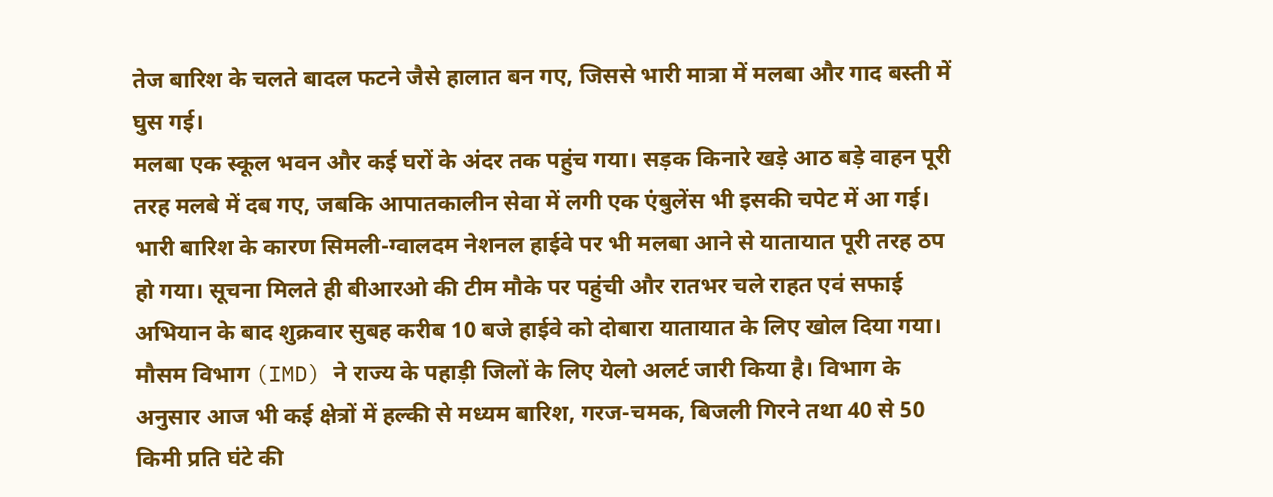तेज बारिश के चलते बादल फटने जैसे हालात बन गए, जिससे भारी मात्रा में मलबा और गाद बस्ती में घुस गई।
मलबा एक स्कूल भवन और कई घरों के अंदर तक पहुंच गया। सड़क किनारे खड़े आठ बड़े वाहन पूरी तरह मलबे में दब गए, जबकि आपातकालीन सेवा में लगी एक एंबुलेंस भी इसकी चपेट में आ गई।
भारी बारिश के कारण सिमली-ग्वालदम नेशनल हाईवे पर भी मलबा आने से यातायात पूरी तरह ठप हो गया। सूचना मिलते ही बीआरओ की टीम मौके पर पहुंची और रातभर चले राहत एवं सफाई अभियान के बाद शुक्रवार सुबह करीब 10 बजे हाईवे को दोबारा यातायात के लिए खोल दिया गया।
मौसम विभाग (IMD) ने राज्य के पहाड़ी जिलों के लिए येलो अलर्ट जारी किया है। विभाग के अनुसार आज भी कई क्षेत्रों में हल्की से मध्यम बारिश, गरज-चमक, बिजली गिरने तथा 40 से 50 किमी प्रति घंटे की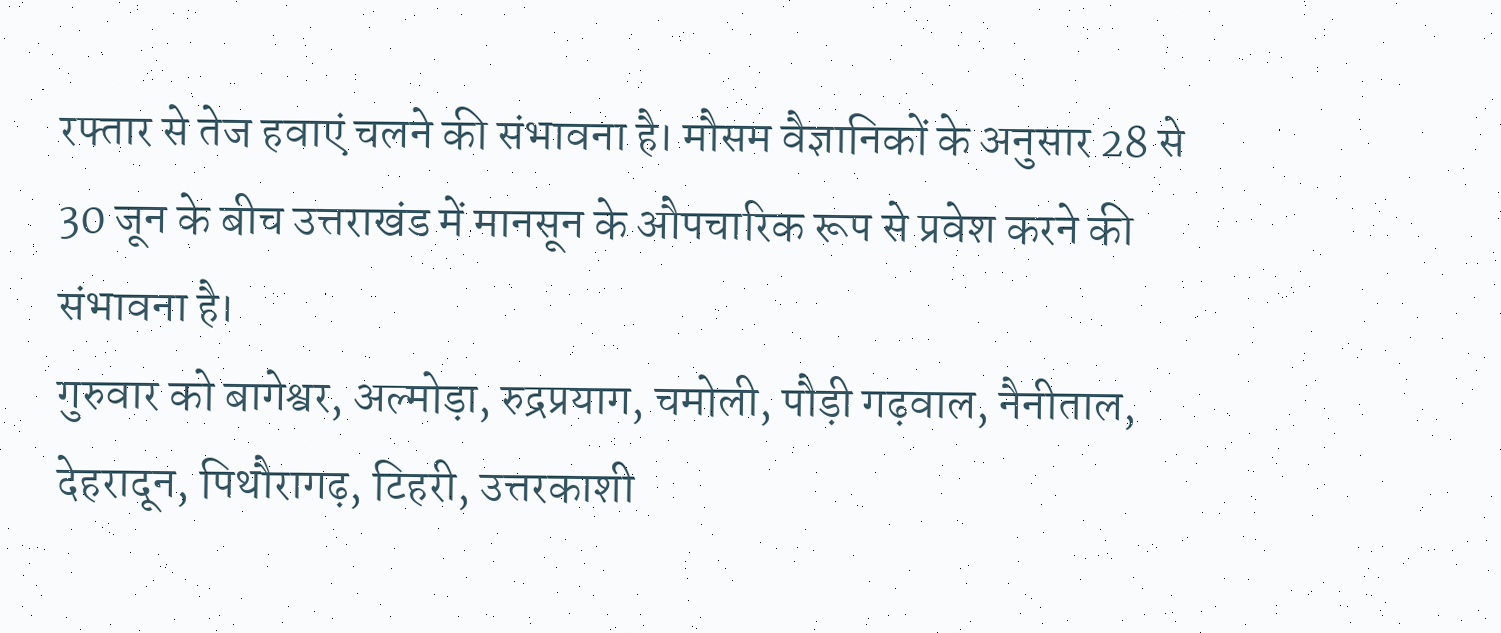रफ्तार से तेज हवाएं चलने की संभावना है। मौसम वैज्ञानिकों के अनुसार 28 से 30 जून के बीच उत्तराखंड में मानसून के औपचारिक रूप से प्रवेश करने की संभावना है।
गुरुवार को बागेश्वर, अल्मोड़ा, रुद्रप्रयाग, चमोली, पौड़ी गढ़वाल, नैनीताल, देहरादून, पिथौरागढ़, टिहरी, उत्तरकाशी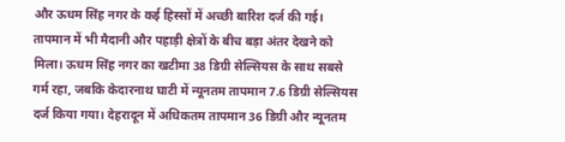और ऊधम सिंह नगर के कई हिस्सों में अच्छी बारिश दर्ज की गई।
तापमान में भी मैदानी और पहाड़ी क्षेत्रों के बीच बड़ा अंतर देखने को मिला। ऊधम सिंह नगर का खटीमा 38 डिग्री सेल्सियस के साथ सबसे गर्म रहा, जबकि केदारनाथ घाटी में न्यूनतम तापमान 7.6 डिग्री सेल्सियस दर्ज किया गया। देहरादून में अधिकतम तापमान 36 डिग्री और न्यूनतम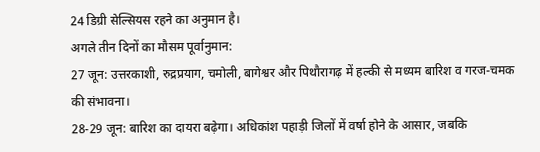24 डिग्री सेल्सियस रहने का अनुमान है।
अगले तीन दिनों का मौसम पूर्वानुमान:
27 जून: उत्तरकाशी, रुद्रप्रयाग, चमोली, बागेश्वर और पिथौरागढ़ में हल्की से मध्यम बारिश व गरज-चमक की संभावना।
28-29 जून: बारिश का दायरा बढ़ेगा। अधिकांश पहाड़ी जिलों में वर्षा होने के आसार, जबकि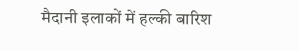मैदानी इलाकों में हल्की बारिश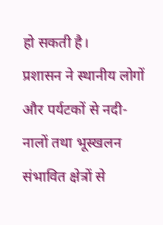हो सकती है।
प्रशासन ने स्थानीय लोगों और पर्यटकों से नदी-नालों तथा भूस्खलन संभावित क्षेत्रों से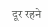दूर रहने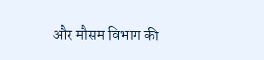और मौसम विभाग की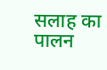सलाह का पालन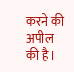करने की अपील की है।